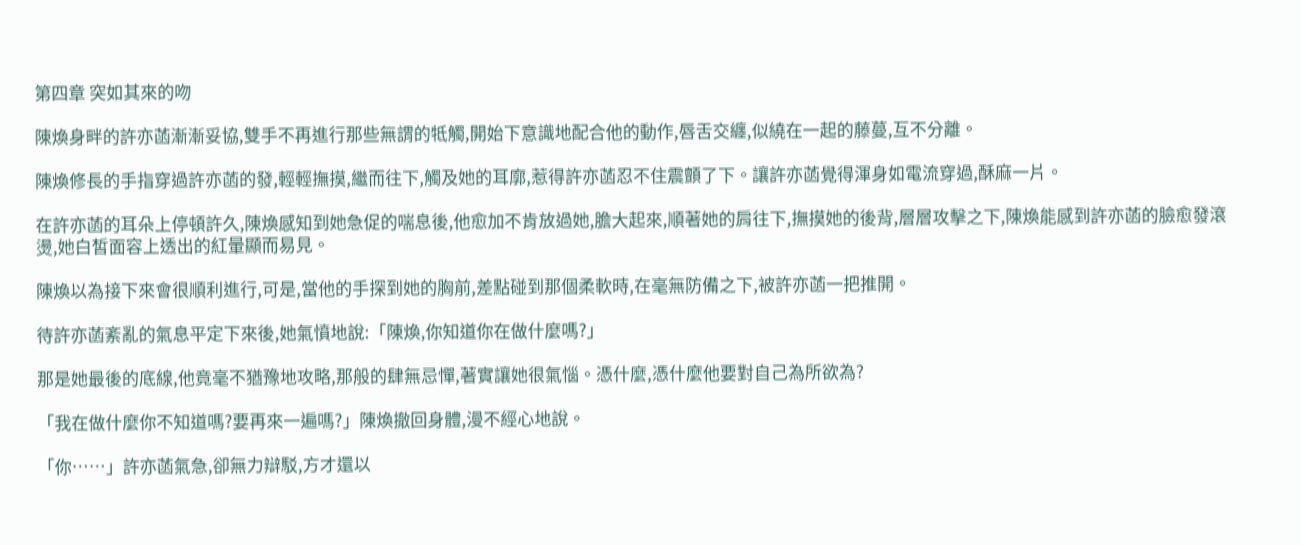第四章 突如其來的吻

陳煥身畔的許亦菡漸漸妥協,雙手不再進行那些無謂的牴觸,開始下意識地配合他的動作,唇舌交纏,似繞在一起的藤蔓,互不分離。

陳煥修長的手指穿過許亦菡的發,輕輕撫摸,繼而往下,觸及她的耳廓,惹得許亦菡忍不住震顫了下。讓許亦菡覺得渾身如電流穿過,酥麻一片。

在許亦菡的耳朵上停頓許久,陳煥感知到她急促的喘息後,他愈加不肯放過她,膽大起來,順著她的肩往下,撫摸她的後背,層層攻擊之下,陳煥能感到許亦菡的臉愈發滾燙,她白皙面容上透出的紅暈顯而易見。

陳煥以為接下來會很順利進行,可是,當他的手探到她的胸前,差點碰到那個柔軟時,在毫無防備之下,被許亦菡一把推開。

待許亦菡紊亂的氣息平定下來後,她氣憤地說:「陳煥,你知道你在做什麼嗎?」

那是她最後的底線,他竟毫不猶豫地攻略,那般的肆無忌憚,著實讓她很氣惱。憑什麼,憑什麼他要對自己為所欲為?

「我在做什麼你不知道嗎?要再來一遍嗎?」陳煥撤回身體,漫不經心地說。

「你……」許亦菡氣急,卻無力辯駁,方才還以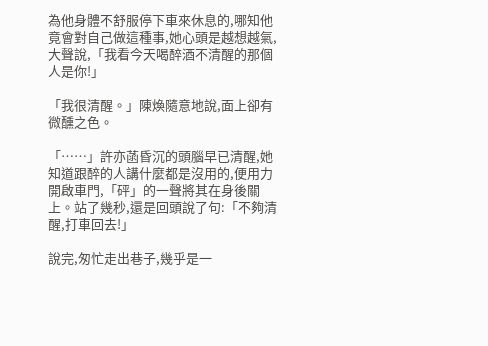為他身體不舒服停下車來休息的,哪知他竟會對自己做這種事,她心頭是越想越氣,大聲說,「我看今天喝醉酒不清醒的那個人是你!」

「我很清醒。」陳煥隨意地說,面上卻有微醺之色。

「……」許亦菡昏沉的頭腦早已清醒,她知道跟醉的人講什麼都是沒用的,便用力開啟車門,「砰」的一聲將其在身後關上。站了幾秒,還是回頭說了句:「不夠清醒,打車回去!」

說完,匆忙走出巷子,幾乎是一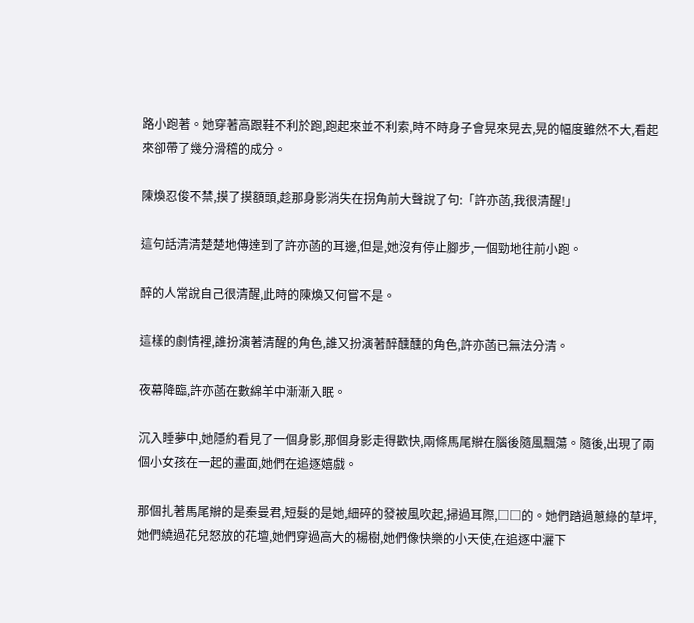路小跑著。她穿著高跟鞋不利於跑,跑起來並不利索,時不時身子會晃來晃去,晃的幅度雖然不大,看起來卻帶了幾分滑稽的成分。

陳煥忍俊不禁,摸了摸額頭,趁那身影消失在拐角前大聲說了句:「許亦菡,我很清醒!」

這句話清清楚楚地傳達到了許亦菡的耳邊,但是,她沒有停止腳步,一個勁地往前小跑。

醉的人常說自己很清醒,此時的陳煥又何嘗不是。

這樣的劇情裡,誰扮演著清醒的角色,誰又扮演著醉醺醺的角色,許亦菡已無法分清。

夜幕降臨,許亦菡在數綿羊中漸漸入眠。

沉入睡夢中,她隱約看見了一個身影,那個身影走得歡快,兩條馬尾辮在腦後隨風飄蕩。隨後,出現了兩個小女孩在一起的畫面,她們在追逐嬉戲。

那個扎著馬尾辮的是秦曼君,短髮的是她,細碎的發被風吹起,掃過耳際,□□的。她們踏過蔥綠的草坪,她們繞過花兒怒放的花壇,她們穿過高大的楊樹,她們像快樂的小天使,在追逐中灑下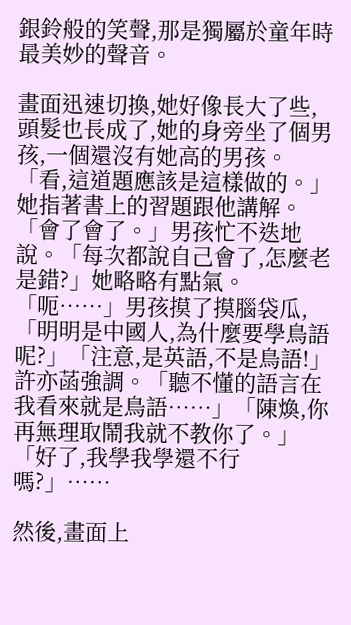銀鈴般的笑聲,那是獨屬於童年時最美妙的聲音。

畫面迅速切換,她好像長大了些,頭髮也長成了,她的身旁坐了個男孩,一個還沒有她高的男孩。「看,這道題應該是這樣做的。」她指著書上的習題跟他講解。「會了會了。」男孩忙不迭地說。「每次都說自己會了,怎麼老是錯?」她略略有點氣。「呃……」男孩摸了摸腦袋瓜,「明明是中國人,為什麼要學鳥語呢?」「注意,是英語,不是鳥語!」許亦菡強調。「聽不懂的語言在我看來就是鳥語……」「陳煥,你再無理取鬧我就不教你了。」「好了,我學我學還不行嗎?」……

然後,畫面上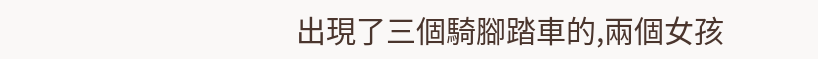出現了三個騎腳踏車的,兩個女孩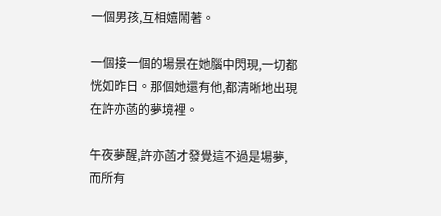一個男孩,互相嬉鬧著。

一個接一個的場景在她腦中閃現,一切都恍如昨日。那個她還有他,都清晰地出現在許亦菡的夢境裡。

午夜夢醒,許亦菡才發覺這不過是場夢,而所有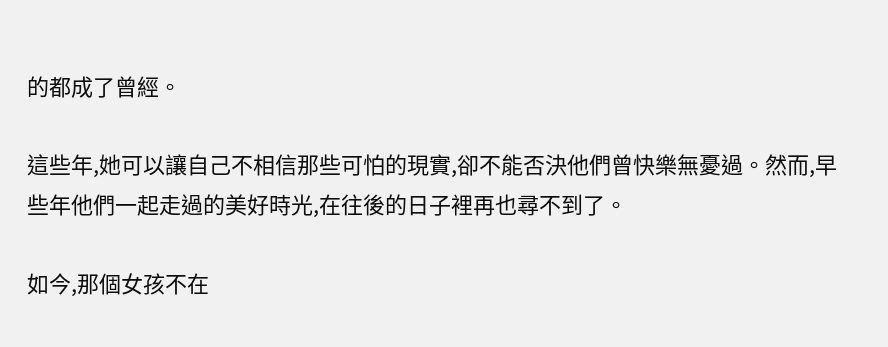的都成了曾經。

這些年,她可以讓自己不相信那些可怕的現實,卻不能否決他們曾快樂無憂過。然而,早些年他們一起走過的美好時光,在往後的日子裡再也尋不到了。

如今,那個女孩不在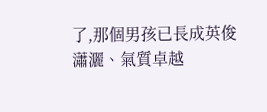了,那個男孩已長成英俊瀟灑、氣質卓越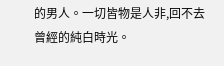的男人。一切皆物是人非,回不去曾經的純白時光。